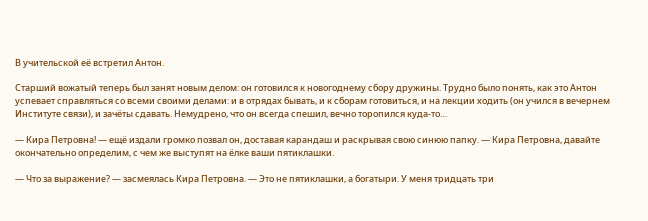В учительской её встретил Антон.

Старший вожатый теперь был занят новым делом: он готовился к новогоднему сбору дружины. Трудно было понять, как это Антон успевает справляться со всеми своими делами: и в отрядах бывать, и к сборам готовиться, и на лекции ходить (он учился в вечернем Институте связи), и зачёты сдавать. Немудрено, что он всегда спешил, вечно торопился куда-то…

— Кира Петровна! — ещё издали громко позвал он, доставая карандаш и раскрывая свою синюю папку. — Кира Петровна, давайте окончательно определим, с чем же выступят на ёлке ваши пятиклашки.

— Что за выражение? — засмеялась Кира Петровна. — Это не пятиклашки, а богатыри. У меня тридцать три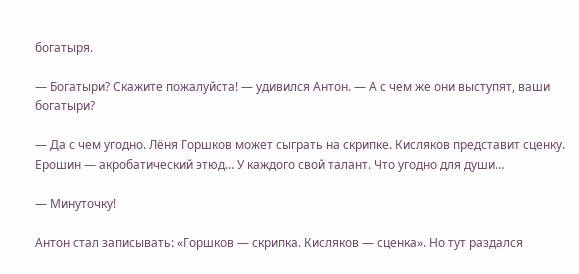богатыря.

— Богатыри? Скажите пожалуйста! — удивился Антон. — А с чем же они выступят, ваши богатыри?

— Да с чем угодно. Лёня Горшков может сыграть на скрипке. Кисляков представит сценку. Ерошин — акробатический этюд… У каждого свой талант. Что угодно для души…

— Минуточку!

Антон стал записывать: «Горшков — скрипка. Кисляков — сценка». Но тут раздался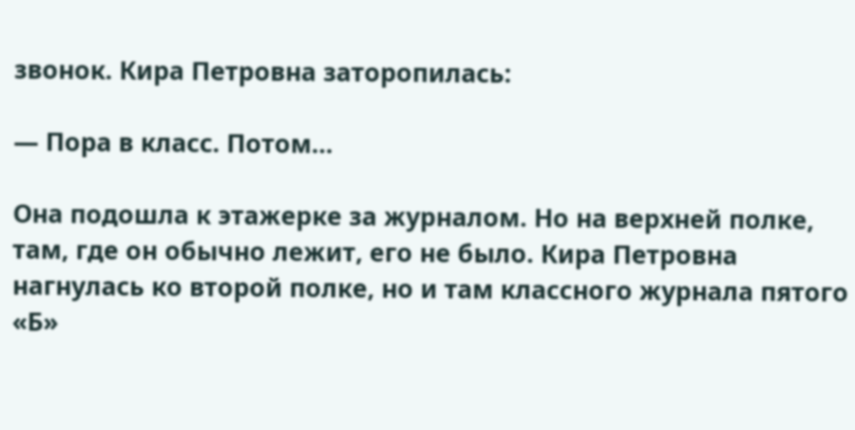звонок. Кира Петровна заторопилась:

— Пора в класс. Потом…

Она подошла к этажерке за журналом. Но на верхней полке, там, где он обычно лежит, его не было. Кира Петровна нагнулась ко второй полке, но и там классного журнала пятого «Б»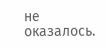не оказалось.